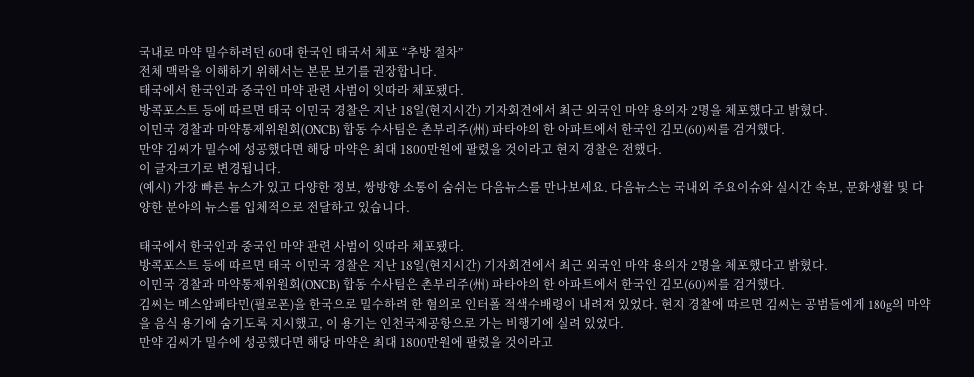국내로 마약 밀수하려던 60대 한국인 태국서 체포 “추방 절차”
전체 맥락을 이해하기 위해서는 본문 보기를 권장합니다.
태국에서 한국인과 중국인 마약 관련 사범이 잇따라 체포됐다.
방콕포스트 등에 따르면 태국 이민국 경찰은 지난 18일(현지시간) 기자회견에서 최근 외국인 마약 용의자 2명을 체포했다고 밝혔다.
이민국 경찰과 마약통제위원회(ONCB) 합동 수사팀은 촌부리주(州) 파타야의 한 아파트에서 한국인 김모(60)씨를 검거했다.
만약 김씨가 밀수에 성공했다면 해당 마약은 최대 1800만원에 팔렸을 것이라고 현지 경찰은 전했다.
이 글자크기로 변경됩니다.
(예시) 가장 빠른 뉴스가 있고 다양한 정보, 쌍방향 소통이 숨쉬는 다음뉴스를 만나보세요. 다음뉴스는 국내외 주요이슈와 실시간 속보, 문화생활 및 다양한 분야의 뉴스를 입체적으로 전달하고 있습니다.

태국에서 한국인과 중국인 마약 관련 사범이 잇따라 체포됐다.
방콕포스트 등에 따르면 태국 이민국 경찰은 지난 18일(현지시간) 기자회견에서 최근 외국인 마약 용의자 2명을 체포했다고 밝혔다.
이민국 경찰과 마약통제위원회(ONCB) 합동 수사팀은 촌부리주(州) 파타야의 한 아파트에서 한국인 김모(60)씨를 검거했다.
김씨는 메스암페타민(필로폰)을 한국으로 밀수하려 한 혐의로 인터폴 적색수배령이 내려져 있었다. 현지 경찰에 따르면 김씨는 공범들에게 180g의 마약을 음식 용기에 숨기도록 지시했고, 이 용기는 인천국제공항으로 가는 비행기에 실려 있었다.
만약 김씨가 밀수에 성공했다면 해당 마약은 최대 1800만원에 팔렸을 것이라고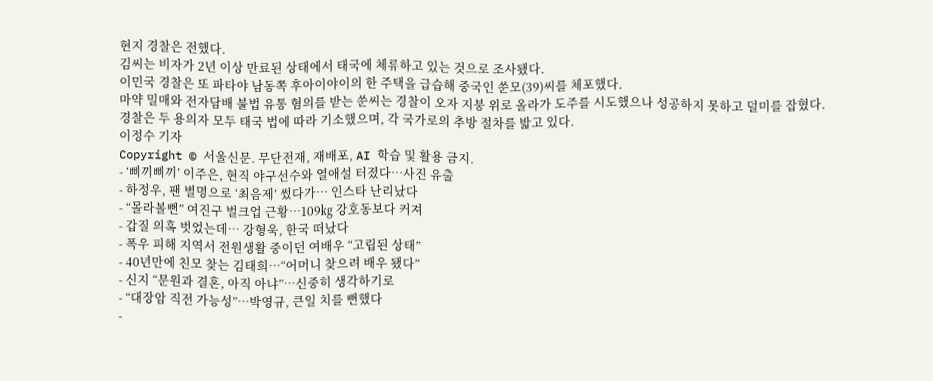현지 경찰은 전했다.
김씨는 비자가 2년 이상 만료된 상태에서 태국에 체류하고 있는 것으로 조사됐다.
이민국 경찰은 또 파타야 남동쪽 후아이야이의 한 주택을 급습해 중국인 쑨모(39)씨를 체포했다.
마약 밀매와 전자담배 불법 유통 혐의를 받는 쑨씨는 경찰이 오자 지붕 위로 올라가 도주를 시도했으나 성공하지 못하고 덜미를 잡혔다.
경찰은 두 용의자 모두 태국 법에 따라 기소했으며, 각 국가로의 추방 절차를 밟고 있다.
이정수 기자
Copyright © 서울신문. 무단전재, 재배포, AI 학습 및 활용 금지.
- ‘삐끼삐끼’ 이주은, 현직 야구선수와 열애설 터졌다…사진 유출
- 하정우, 팬 별명으로 ‘최음제’ 썼다가… 인스타 난리났다
- “몰라볼뻔” 여진구 벌크업 근황…109㎏ 강호동보다 커져
- 갑질 의혹 벗었는데… 강형욱, 한국 떠났다
- 폭우 피해 지역서 전원생활 중이던 여배우 “고립된 상태”
- 40년만에 친모 찾는 김태희…“어머니 찾으려 배우 됐다”
- 신지 “문원과 결혼, 아직 아냐”…신중히 생각하기로
- “대장암 직전 가능성”…박영규, 큰일 치를 뻔했다
-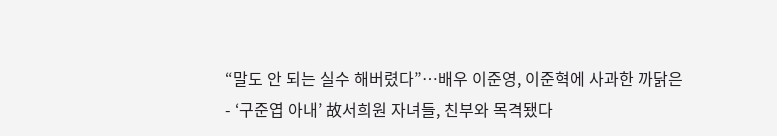“말도 안 되는 실수 해버렸다”…배우 이준영, 이준혁에 사과한 까닭은
- ‘구준엽 아내’ 故서희원 자녀들, 친부와 목격됐다